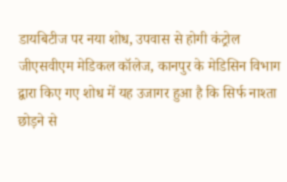डायबिटीज पर नया शोध, उपवास से होगी कंट्रोल
जीएसवीएम मेडिकल कॉलेज, कानपुर के मेडिसिन विभाग द्वारा किए गए शोध में यह उजागर हुआ है कि सिर्फ नाश्ता छोड़ने से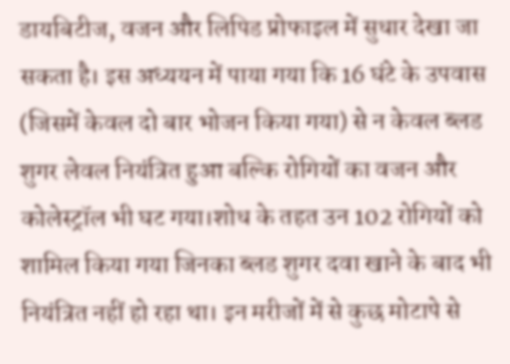डायबिटीज, वजन और लिपिड प्रोफाइल में सुधार देखा जा सकता है। इस अध्ययन में पाया गया कि 16 घंटे के उपवास (जिसमें केवल दो बार भोजन किया गया) से न केवल ब्लड शुगर लेवल नियंत्रित हुआ बल्कि रोगियों का वजन और कोलेस्ट्रॉल भी घट गया।शोध के तहत उन 102 रोगियों को शामिल किया गया जिनका ब्लड शुगर दवा खाने के बाद भी नियंत्रित नहीं हो रहा था। इन मरीजों में से कुछ मोटापे से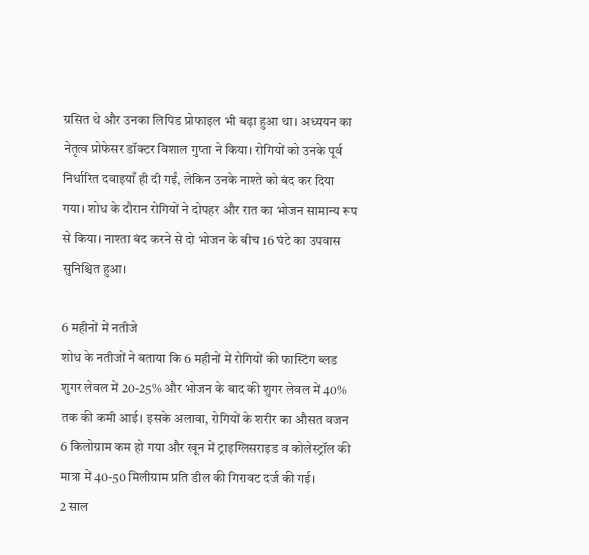ग्रसित थे और उनका लिपिड प्रोफाइल भी बढ़ा हुआ था। अध्ययन का नेतृत्व प्रोफेसर डॉक्टर विशाल गुप्ता ने किया। रोगियों को उनके पूर्व निर्धारित दवाइयाँ ही दी गईं, लेकिन उनके नाश्ते को बंद कर दिया गया। शोध के दौरान रोगियों ने दोपहर और रात का भोजन सामान्य रूप से किया। नाश्ता बंद करने से दो भोजन के बीच 16 घंटे का उपवास सुनिश्चित हुआ।

6 महीनों में नतीजे
शोध के नतीजों ने बताया कि 6 महीनों में रोगियों की फास्टिंग ब्लड शुगर लेवल में 20-25% और भोजन के बाद की शुगर लेवल में 40% तक की कमी आई। इसके अलावा, रोगियों के शरीर का औसत वजन 6 किलोग्राम कम हो गया और खून में ट्राइग्लिसराइड व कोलेस्ट्रॉल की मात्रा में 40-50 मिलीग्राम प्रति डील की गिरावट दर्ज की गई।
2 साल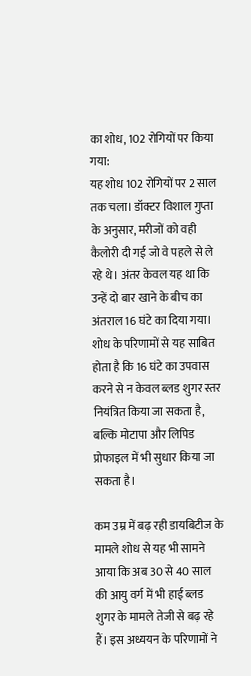का शोध, 102 रोगियों पर किया गया:
यह शोध 102 रोगियों पर 2 साल तक चला। डॉक्टर विशाल गुप्ता के अनुसार, मरीजों को वही कैलोरी दी गई जो वे पहले से ले रहे थे। अंतर केवल यह था कि उन्हें दो बार खाने के बीच का अंतराल 16 घंटे का दिया गया। शोध के परिणामों से यह साबित होता है कि 16 घंटे का उपवास करने से न केवल ब्लड शुगर स्तर नियंत्रित किया जा सकता है, बल्कि मोटापा और लिपिड प्रोफाइल में भी सुधार किया जा सकता है।

कम उम्र में बढ़ रही डायबिटीज के मामले शोध से यह भी सामने आया कि अब 30 से 40 साल की आयु वर्ग में भी हाई ब्लड शुगर के मामले तेजी से बढ़ रहे हैं। इस अध्ययन के परिणामों ने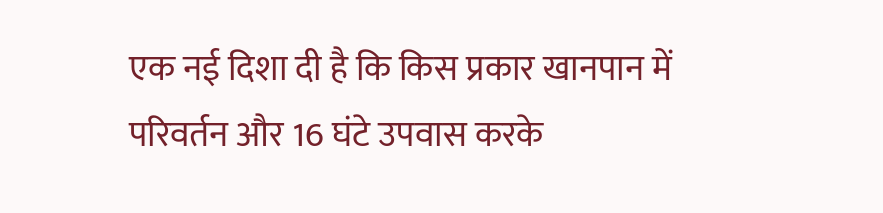एक नई दिशा दी है कि किस प्रकार खानपान में परिवर्तन और 16 घंटे उपवास करके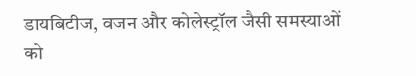डायबिटीज, वजन और कोलेस्ट्रॉल जैसी समस्याओं को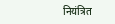नियंत्रित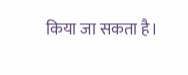किया जा सकता है।